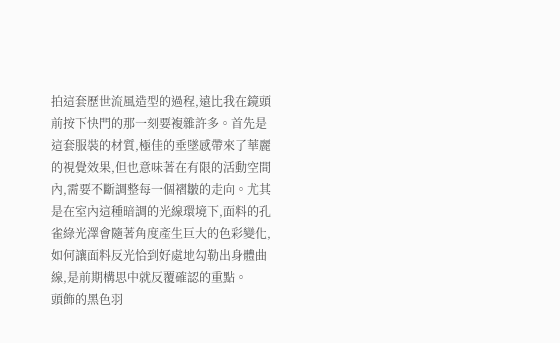拍這套歷世流風造型的過程,遠比我在鏡頭前按下快門的那一刻要複雜許多。首先是這套服裝的材質,極佳的垂墜感帶來了華麗的視覺效果,但也意味著在有限的活動空間內,需要不斷調整每一個褶皺的走向。尤其是在室內這種暗調的光線環境下,面料的孔雀綠光澤會隨著角度產生巨大的色彩變化,如何讓面料反光恰到好處地勾勒出身體曲線,是前期構思中就反覆確認的重點。
頭飾的黑色羽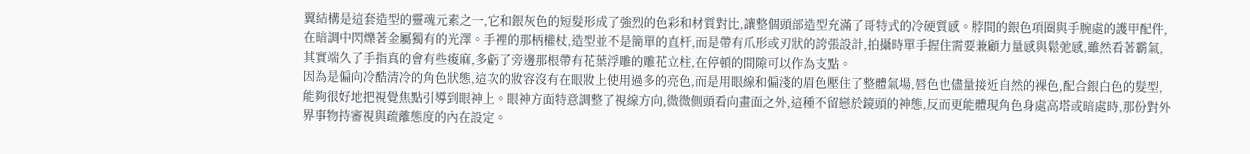翼結構是這套造型的靈魂元素之一,它和銀灰色的短髮形成了強烈的色彩和材質對比,讓整個頭部造型充滿了哥特式的冷硬質感。脖間的銀色項圈與手腕處的護甲配件,在暗調中閃爍著金屬獨有的光澤。手裡的那柄權杖,造型並不是簡單的直杆,而是帶有爪形或刃狀的誇張設計,拍攝時單手握住需要兼顧力量感與鬆弛感,雖然看著霸氣,其實端久了手指真的會有些痠麻,多虧了旁邊那根帶有花葉浮雕的雕花立柱,在停頓的間隙可以作為支點。
因為是偏向冷酷清冷的角色狀態,這次的妝容沒有在眼妝上使用過多的亮色,而是用眼線和偏淺的眉色壓住了整體氣場,唇色也儘量接近自然的裸色,配合銀白色的髮型,能夠很好地把視覺焦點引導到眼神上。眼神方面特意調整了視線方向,微微側頭看向畫面之外,這種不留戀於鏡頭的神態,反而更能體現角色身處高塔或暗處時,那份對外界事物持審視與疏離態度的內在設定。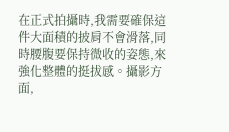在正式拍攝時,我需要確保這件大面積的披肩不會滑落,同時腰腹要保持微收的姿態,來強化整體的挺拔感。攝影方面,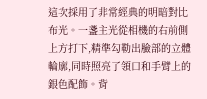這次採用了非常經典的明暗對比布光。一盞主光從相機的右前側上方打下,精準勾勒出臉部的立體輪廓,同時照亮了領口和手臂上的銀色配飾。背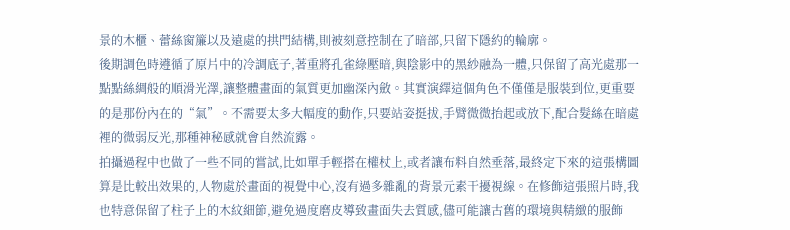景的木櫃、蕾絲窗簾以及遠處的拱門結構,則被刻意控制在了暗部,只留下隱約的輪廓。
後期調色時遵循了原片中的冷調底子,著重將孔雀綠壓暗,與陰影中的黑紗融為一體,只保留了高光處那一點點絲綢般的順滑光澤,讓整體畫面的氣質更加幽深內斂。其實演繹這個角色不僅僅是服裝到位,更重要的是那份內在的“氣”。不需要太多大幅度的動作,只要站姿挺拔,手臂微微抬起或放下,配合髮絲在暗處裡的微弱反光,那種神秘感就會自然流露。
拍攝過程中也做了一些不同的嘗試,比如單手輕搭在權杖上,或者讓布料自然垂落,最終定下來的這張構圖算是比較出效果的,人物處於畫面的視覺中心,沒有過多雜亂的背景元素干擾視線。在修飾這張照片時,我也特意保留了柱子上的木紋細節,避免過度磨皮導致畫面失去質感,儘可能讓古舊的環境與精緻的服飾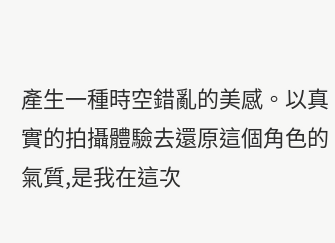產生一種時空錯亂的美感。以真實的拍攝體驗去還原這個角色的氣質,是我在這次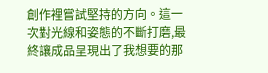創作裡嘗試堅持的方向。這一次對光線和姿態的不斷打磨,最終讓成品呈現出了我想要的那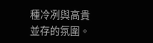種冷冽與高貴並存的氛圍。